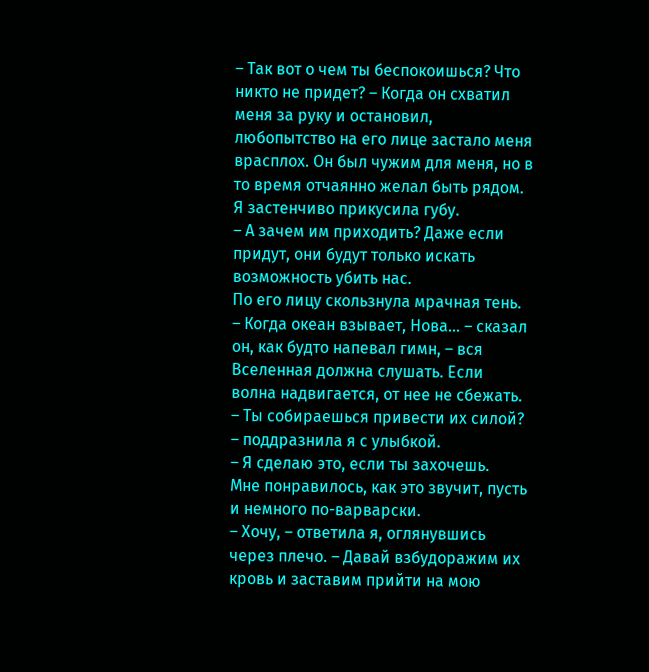– Так вот о чем ты беспокоишься? Что никто не придет? – Когда он схватил меня за руку и остановил, любопытство на его лице застало меня врасплох. Он был чужим для меня, но в то время отчаянно желал быть рядом.
Я застенчиво прикусила губу.
– А зачем им приходить? Даже если придут, они будут только искать возможность убить нас.
По его лицу скользнула мрачная тень.
– Когда океан взывает, Нова… – сказал он, как будто напевал гимн, – вся Вселенная должна слушать. Если волна надвигается, от нее не сбежать.
– Ты собираешься привести их силой? – поддразнила я с улыбкой.
– Я сделаю это, если ты захочешь.
Мне понравилось, как это звучит, пусть и немного по-варварски.
– Хочу, – ответила я, оглянувшись через плечо. – Давай взбудоражим их кровь и заставим прийти на мою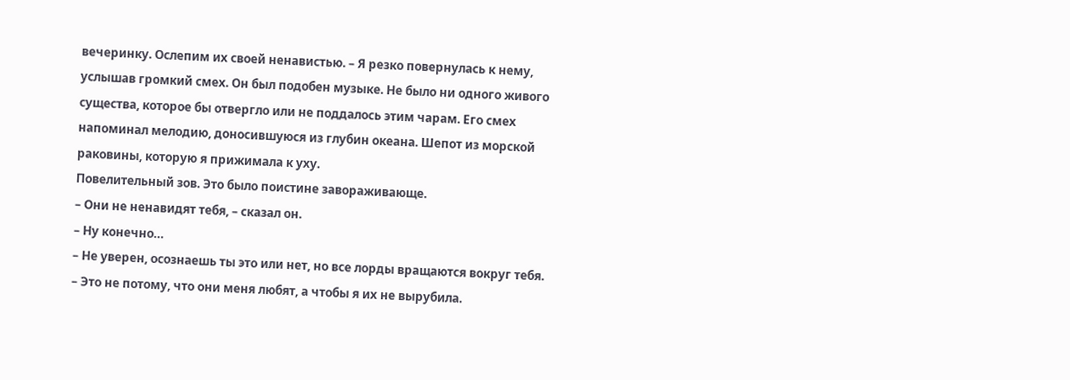вечеринку. Ослепим их своей ненавистью. – Я резко повернулась к нему, услышав громкий смех. Он был подобен музыке. Не было ни одного живого существа, которое бы отвергло или не поддалось этим чарам. Его смех напоминал мелодию, доносившуюся из глубин океана. Шепот из морской раковины, которую я прижимала к уху.
Повелительный зов. Это было поистине завораживающе.
– Они не ненавидят тебя, – сказал он.
– Ну конечно…
– Не уверен, осознаешь ты это или нет, но все лорды вращаются вокруг тебя.
– Это не потому, что они меня любят, а чтобы я их не вырубила.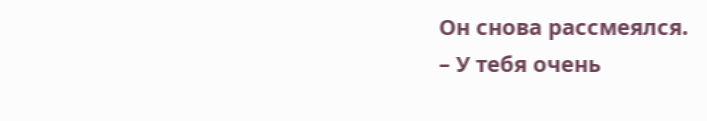Он снова рассмеялся.
– У тебя очень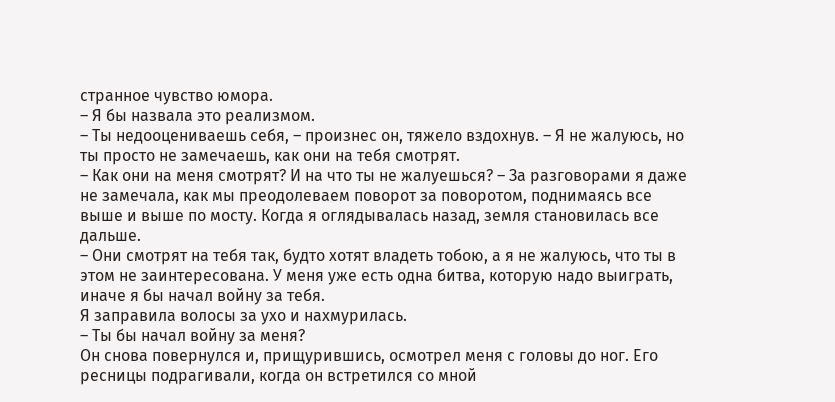странное чувство юмора.
– Я бы назвала это реализмом.
– Ты недооцениваешь себя, – произнес он, тяжело вздохнув. – Я не жалуюсь, но ты просто не замечаешь, как они на тебя смотрят.
– Как они на меня смотрят? И на что ты не жалуешься? – За разговорами я даже не замечала, как мы преодолеваем поворот за поворотом, поднимаясь все выше и выше по мосту. Когда я оглядывалась назад, земля становилась все дальше.
– Они смотрят на тебя так, будто хотят владеть тобою, а я не жалуюсь, что ты в этом не заинтересована. У меня уже есть одна битва, которую надо выиграть, иначе я бы начал войну за тебя.
Я заправила волосы за ухо и нахмурилась.
– Ты бы начал войну за меня?
Он снова повернулся и, прищурившись, осмотрел меня с головы до ног. Его ресницы подрагивали, когда он встретился со мной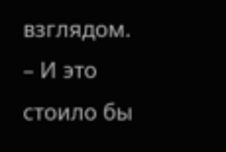взглядом.
– И это стоило бы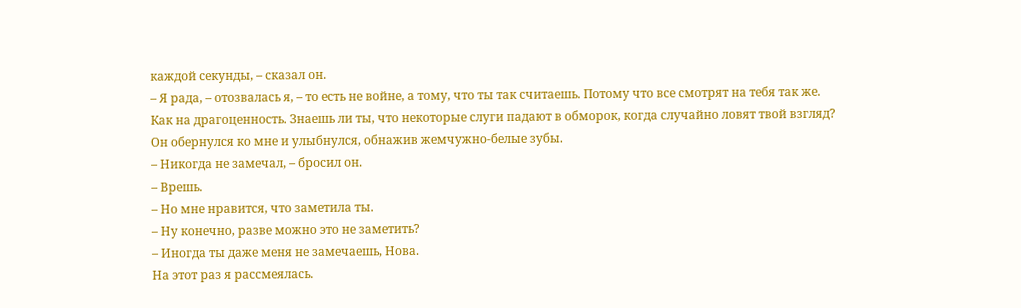каждой секунды, – сказал он.
– Я рада, – отозвалась я, – то есть не войне, а тому, что ты так считаешь. Потому что все смотрят на тебя так же. Как на драгоценность. Знаешь ли ты, что некоторые слуги падают в обморок, когда случайно ловят твой взгляд?
Он обернулся ко мне и улыбнулся, обнажив жемчужно-белые зубы.
– Никогда не замечал, – бросил он.
– Врешь.
– Но мне нравится, что заметила ты.
– Ну конечно, разве можно это не заметить?
– Иногда ты даже меня не замечаешь, Нова.
На этот раз я рассмеялась.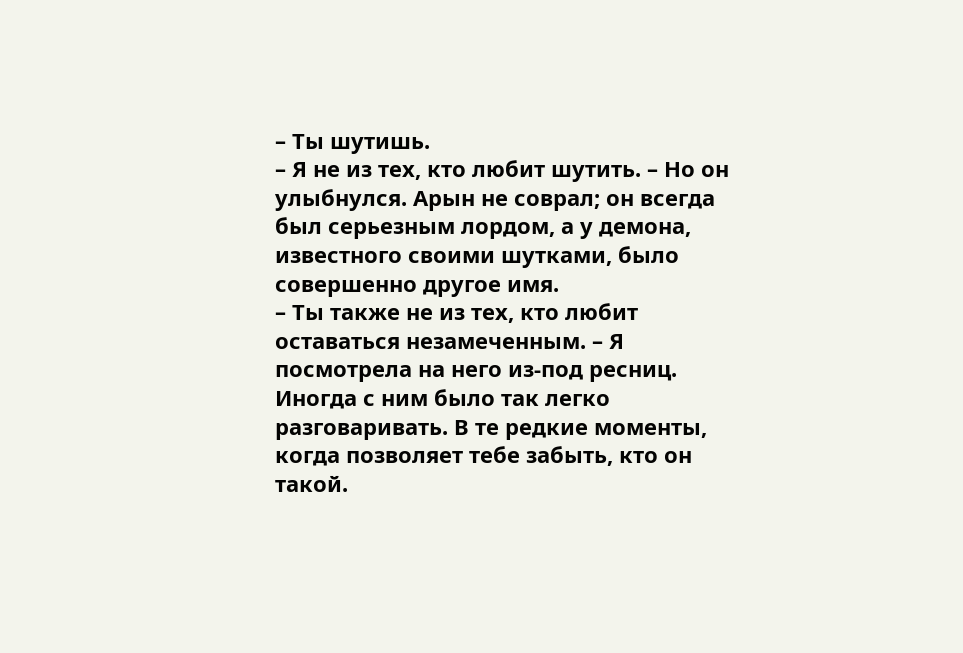– Ты шутишь.
– Я не из тех, кто любит шутить. – Но он улыбнулся. Арын не соврал; он всегда был серьезным лордом, а у демона, известного своими шутками, было совершенно другое имя.
– Ты также не из тех, кто любит оставаться незамеченным. – Я посмотрела на него из-под ресниц. Иногда с ним было так легко разговаривать. В те редкие моменты, когда позволяет тебе забыть, кто он такой.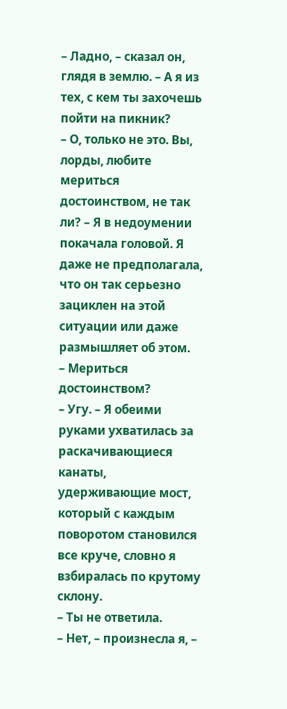– Ладно, – сказал он, глядя в землю. – А я из тех, с кем ты захочешь пойти на пикник?
– О, только не это. Вы, лорды, любите мериться достоинством, не так ли? – Я в недоумении покачала головой. Я даже не предполагала, что он так серьезно зациклен на этой ситуации или даже размышляет об этом.
– Мериться достоинством?
– Угу. – Я обеими руками ухватилась за раскачивающиеся канаты, удерживающие мост, который с каждым поворотом становился все круче, словно я взбиралась по крутому склону.
– Ты не ответила.
– Нет, – произнесла я, –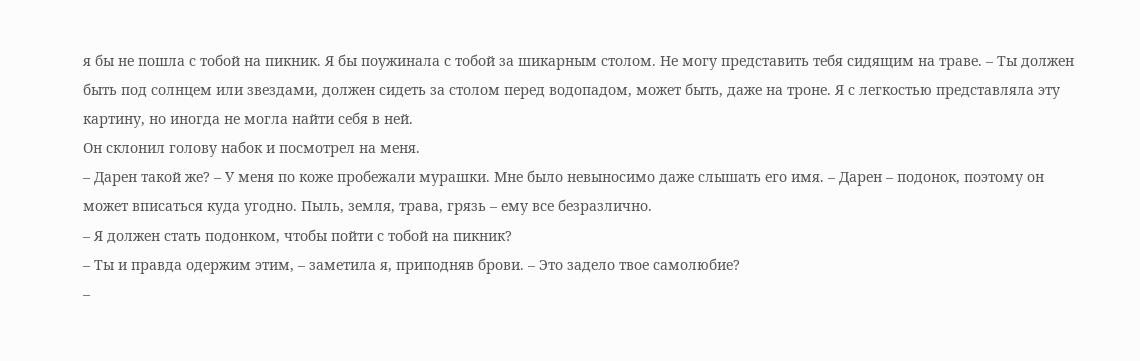я бы не пошла с тобой на пикник. Я бы поужинала с тобой за шикарным столом. Не могу представить тебя сидящим на траве. – Ты должен быть под солнцем или звездами, должен сидеть за столом перед водопадом, может быть, даже на троне. Я с легкостью представляла эту картину, но иногда не могла найти себя в ней.
Он склонил голову набок и посмотрел на меня.
– Дарен такой же? – У меня по коже пробежали мурашки. Мне было невыносимо даже слышать его имя. – Дарен – подонок, поэтому он может вписаться куда угодно. Пыль, земля, трава, грязь – ему все безразлично.
– Я должен стать подонком, чтобы пойти с тобой на пикник?
– Ты и правда одержим этим, – заметила я, приподняв брови. – Это задело твое самолюбие?
–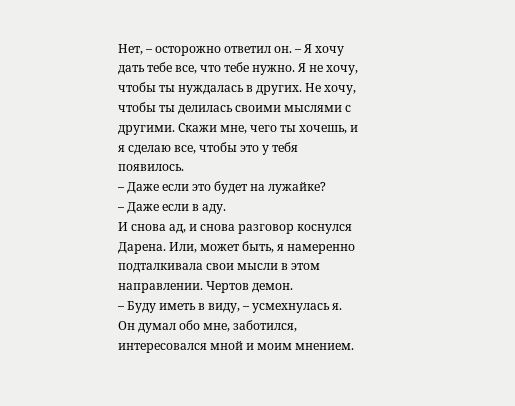Нет, – осторожно ответил он. – Я хочу дать тебе все, что тебе нужно. Я не хочу, чтобы ты нуждалась в других. Не хочу, чтобы ты делилась своими мыслями с другими. Скажи мне, чего ты хочешь, и я сделаю все, чтобы это у тебя появилось.
– Даже если это будет на лужайке?
– Даже если в аду.
И снова ад, и снова разговор коснулся Дарена. Или, может быть, я намеренно подталкивала свои мысли в этом направлении. Чертов демон.
– Буду иметь в виду, – усмехнулась я. Он думал обо мне, заботился, интересовался мной и моим мнением.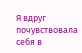Я вдруг почувствовала себя в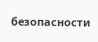безопасности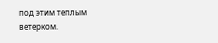под этим теплым ветерком.